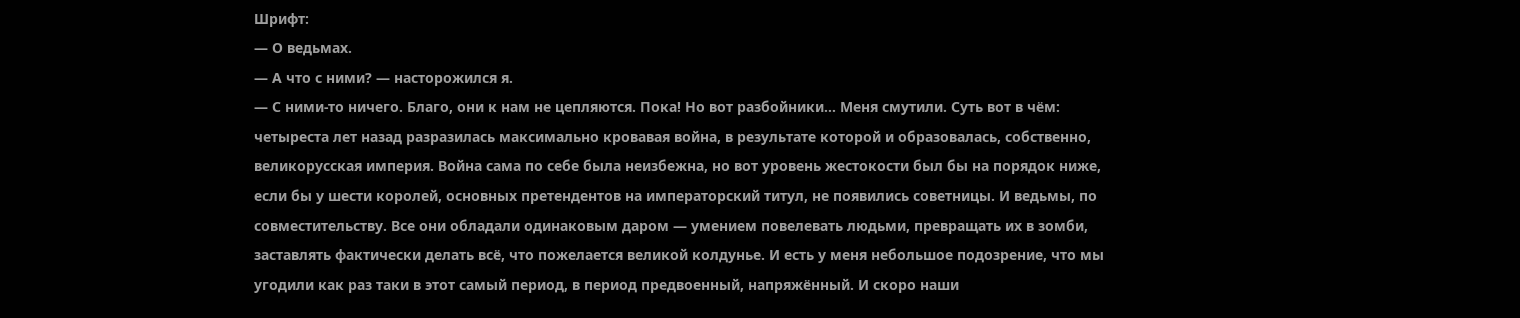Шрифт:
— О ведьмах.
— А что с ними? — насторожился я.
— С ними-то ничего. Благо, они к нам не цепляются. Пока! Но вот разбойники… Меня смутили. Суть вот в чём: четыреста лет назад разразилась максимально кровавая война, в результате которой и образовалась, собственно, великорусская империя. Война сама по себе была неизбежна, но вот уровень жестокости был бы на порядок ниже, если бы у шести королей, основных претендентов на императорский титул, не появились советницы. И ведьмы, по совместительству. Все они обладали одинаковым даром — умением повелевать людьми, превращать их в зомби, заставлять фактически делать всё, что пожелается великой колдунье. И есть у меня небольшое подозрение, что мы угодили как раз таки в этот самый период, в период предвоенный, напряжённый. И скоро наши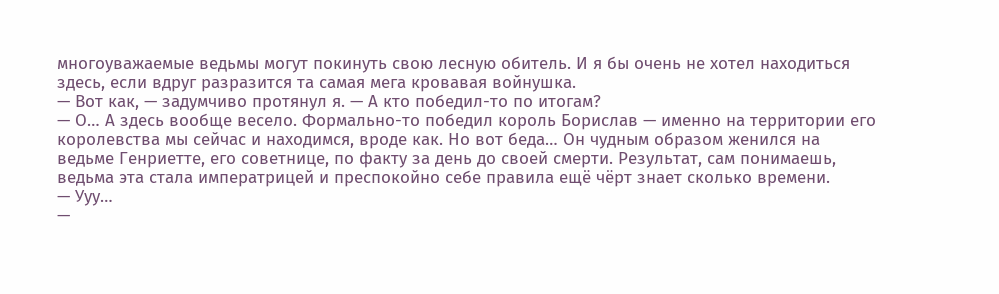многоуважаемые ведьмы могут покинуть свою лесную обитель. И я бы очень не хотел находиться здесь, если вдруг разразится та самая мега кровавая войнушка.
— Вот как, — задумчиво протянул я. — А кто победил-то по итогам?
— О… А здесь вообще весело. Формально-то победил король Борислав — именно на территории его королевства мы сейчас и находимся, вроде как. Но вот беда… Он чудным образом женился на ведьме Генриетте, его советнице, по факту за день до своей смерти. Результат, сам понимаешь, ведьма эта стала императрицей и преспокойно себе правила ещё чёрт знает сколько времени.
— Ууу…
—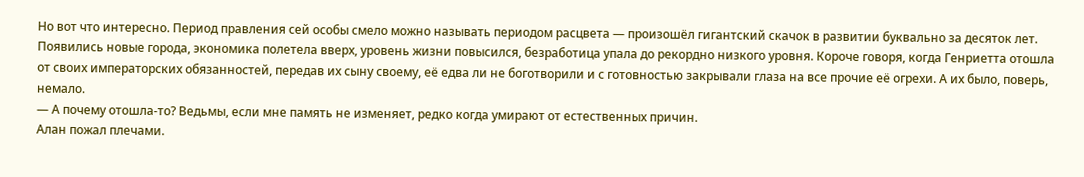Но вот что интересно. Период правления сей особы смело можно называть периодом расцвета — произошёл гигантский скачок в развитии буквально за десяток лет. Появились новые города, экономика полетела вверх, уровень жизни повысился, безработица упала до рекордно низкого уровня. Короче говоря, когда Генриетта отошла от своих императорских обязанностей, передав их сыну своему, её едва ли не боготворили и с готовностью закрывали глаза на все прочие её огрехи. А их было, поверь, немало.
— А почему отошла-то? Ведьмы, если мне память не изменяет, редко когда умирают от естественных причин.
Алан пожал плечами.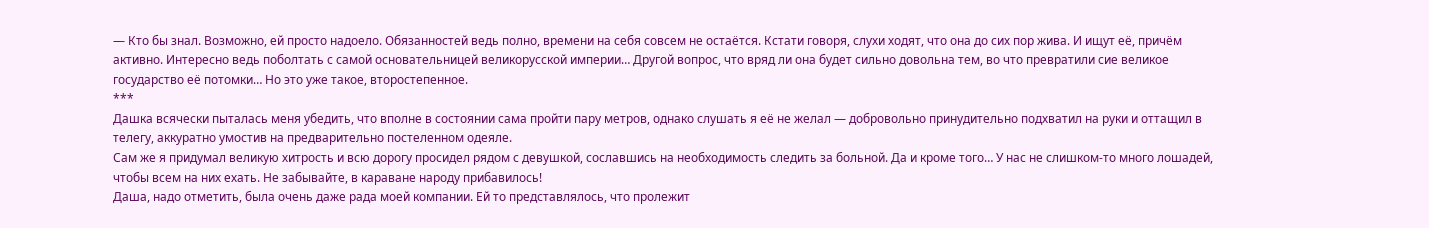— Кто бы знал. Возможно, ей просто надоело. Обязанностей ведь полно, времени на себя совсем не остаётся. Кстати говоря, слухи ходят, что она до сих пор жива. И ищут её, причём активно. Интересно ведь поболтать с самой основательницей великорусской империи… Другой вопрос, что вряд ли она будет сильно довольна тем, во что превратили сие великое государство её потомки… Но это уже такое, второстепенное.
***
Дашка всячески пыталась меня убедить, что вполне в состоянии сама пройти пару метров, однако слушать я её не желал — добровольно принудительно подхватил на руки и оттащил в телегу, аккуратно умостив на предварительно постеленном одеяле.
Сам же я придумал великую хитрость и всю дорогу просидел рядом с девушкой, сославшись на необходимость следить за больной. Да и кроме того… У нас не слишком-то много лошадей, чтобы всем на них ехать. Не забывайте, в караване народу прибавилось!
Даша, надо отметить, была очень даже рада моей компании. Ей то представлялось, что пролежит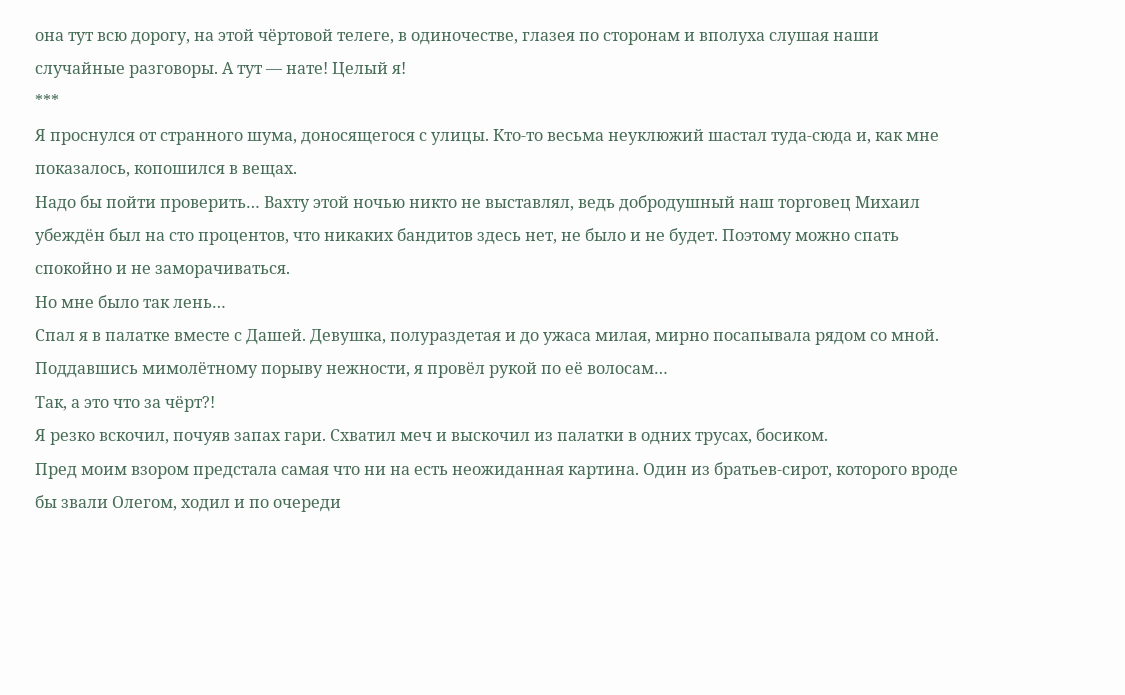она тут всю дорогу, на этой чёртовой телеге, в одиночестве, глазея по сторонам и вполуха слушая наши случайные разговоры. А тут — нате! Целый я!
***
Я проснулся от странного шума, доносящегося с улицы. Кто-то весьма неуклюжий шастал туда-сюда и, как мне показалось, копошился в вещах.
Надо бы пойти проверить… Вахту этой ночью никто не выставлял, ведь добродушный наш торговец Михаил убеждён был на сто процентов, что никаких бандитов здесь нет, не было и не будет. Поэтому можно спать спокойно и не заморачиваться.
Но мне было так лень…
Спал я в палатке вместе с Дашей. Девушка, полураздетая и до ужаса милая, мирно посапывала рядом со мной. Поддавшись мимолётному порыву нежности, я провёл рукой по её волосам…
Так, а это что за чёрт?!
Я резко вскочил, почуяв запах гари. Схватил меч и выскочил из палатки в одних трусах, босиком.
Пред моим взором предстала самая что ни на есть неожиданная картина. Один из братьев-сирот, которого вроде бы звали Олегом, ходил и по очереди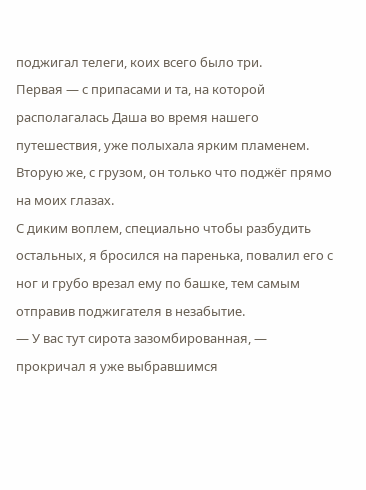поджигал телеги, коих всего было три.
Первая — с припасами и та, на которой располагалась Даша во время нашего путешествия, уже полыхала ярким пламенем. Вторую же, с грузом, он только что поджёг прямо на моих глазах.
С диким воплем, специально чтобы разбудить остальных, я бросился на паренька, повалил его с ног и грубо врезал ему по башке, тем самым отправив поджигателя в незабытие.
— У вас тут сирота зазомбированная, — прокричал я уже выбравшимся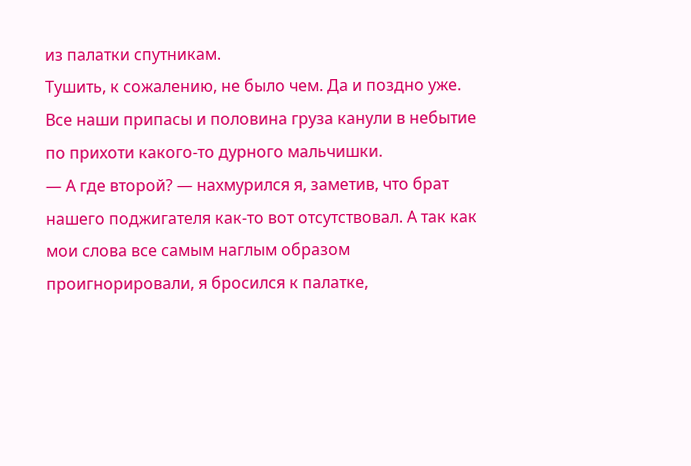из палатки спутникам.
Тушить, к сожалению, не было чем. Да и поздно уже. Все наши припасы и половина груза канули в небытие по прихоти какого-то дурного мальчишки.
— А где второй? — нахмурился я, заметив, что брат нашего поджигателя как-то вот отсутствовал. А так как мои слова все самым наглым образом проигнорировали, я бросился к палатке,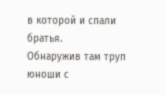в которой и спали братья.
Обнаружив там труп юноши с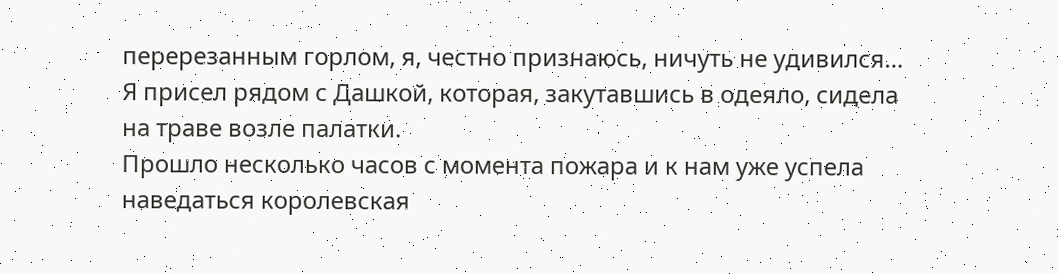перерезанным горлом, я, честно признаюсь, ничуть не удивился…
Я присел рядом с Дашкой, которая, закутавшись в одеяло, сидела на траве возле палатки.
Прошло несколько часов с момента пожара и к нам уже успела наведаться королевская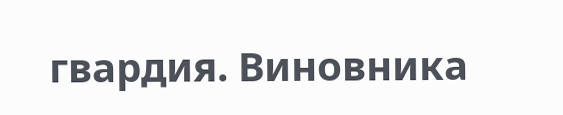гвардия. Виновника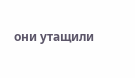они утащили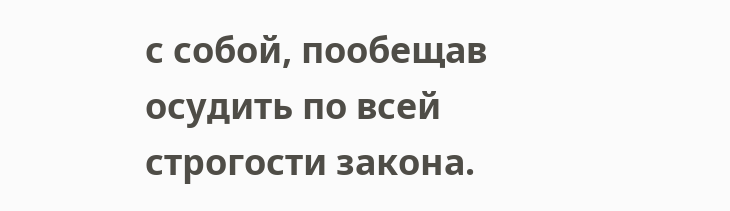с собой, пообещав осудить по всей строгости закона.